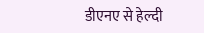डीएनए से हेल्दी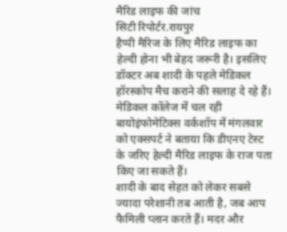मैरिड लाइफ की जांच
सिटी रिपोर्टर.रायपुर
हैप्पी मैरिज के लिए मैरिड लाइफ का हेल्दी होना भी बेहद जरूरी है। इसलिए डॉक्टर अब शादी के पहले मेडिकल हॉरस्कोप मैच कराने की सलाह दे रहे हैं। मेडिकल कॉलेज में चल रही बायोइंफोमेटिक्स वर्कशॉप में मंगलवार को एक्सपर्ट ने बताया कि डीएनए टेस्ट के जरिए हेल्दी मैरिड लाइफ के राज पता किए जा सकते हैं।
शादी के बाद सेहत को लेकर सबसे ज्यादा परेशानी तब आती है, जब आप फैमिली प्लान करते हैं। मदर और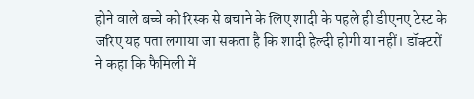होने वाले बच्चे को रिस्क से बचाने के लिए शादी के पहले ही डीएनए टेस्ट के जरिए यह पता लगाया जा सकता है कि शादी हेल्दी होगी या नहीं। डॉक्टरों ने कहा कि फैमिली में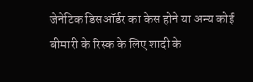जेनेटिक डिसऑर्डर का केस होने या अन्य कोई बीमारी के रिस्क के लिए शादी के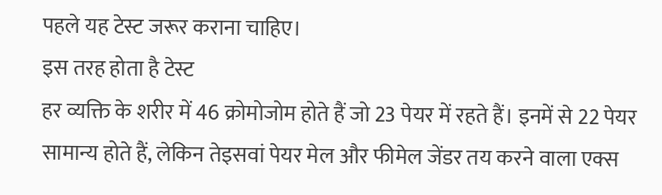पहले यह टेस्ट जरूर कराना चाहिए।
इस तरह होता है टेस्ट
हर व्यक्ति के शरीर में 46 क्रोमोजोम होते हैं जो 23 पेयर में रहते हैं। इनमें से 22 पेयर सामान्य होते हैं, लेकिन तेइसवां पेयर मेल और फीमेल जेंडर तय करने वाला एक्स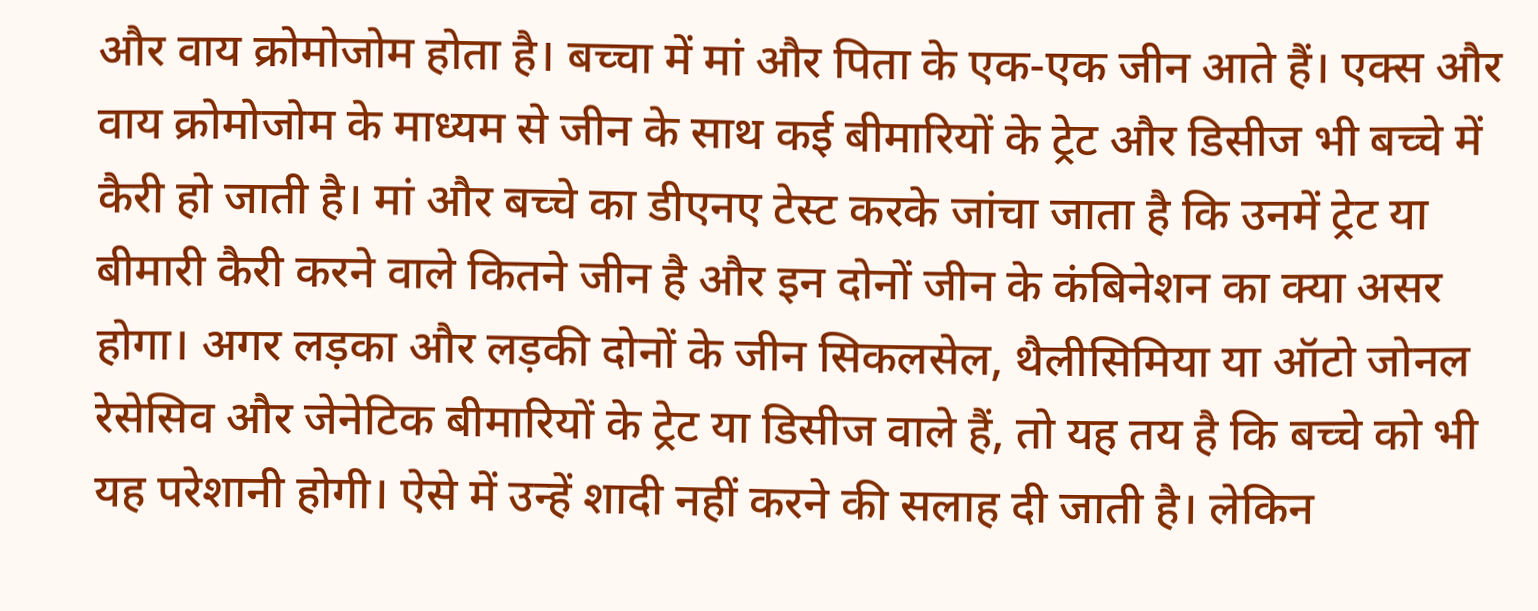और वाय क्रोमोजोम होता है। बच्चा में मां और पिता के एक-एक जीन आते हैं। एक्स और वाय क्रोमोजोम के माध्यम से जीन के साथ कई बीमारियों के ट्रेट और डिसीज भी बच्चे में कैरी हो जाती है। मां और बच्चे का डीएनए टेस्ट करके जांचा जाता है कि उनमें ट्रेट या बीमारी कैरी करने वाले कितने जीन है और इन दोनों जीन के कंबिनेशन का क्या असर होगा। अगर लड़का और लड़की दोनों के जीन सिकलसेल, थैलीसिमिया या ऑटो जोनल रेसेसिव और जेनेटिक बीमारियों के ट्रेट या डिसीज वाले हैं, तो यह तय है कि बच्चे को भी यह परेशानी होगी। ऐसे में उन्हें शादी नहीं करने की सलाह दी जाती है। लेकिन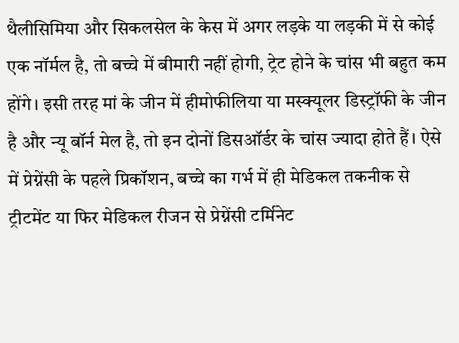थैलीसिमिया और सिकलसेल के केस में अगर लड़के या लड़की में से कोई एक नॉर्मल है, तो बच्चे में बीमारी नहीं होगी, ट्रेट होने के चांस भी बहुत कम होंगे। इसी तरह मां के जीन में हीमोफीलिया या मस्क्यूलर डिस्ट्रॉफी के जीन है और न्यू बॉर्न मेल है, तो इन दोनों डिसऑर्डर के चांस ज्यादा होते हैं। ऐसे में प्रेग्नेंसी के पहले प्रिकॉशन, बच्चे का गर्भ में ही मेडिकल तकनीक से ट्रीटमेंट या फिर मेडिकल रीजन से प्रेग्नेंसी टर्मिनेट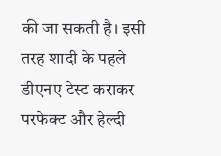की जा सकती है। इसी तरह शादी के पहले डीएनए टेस्ट कराकर परफेक्ट और हेल्दी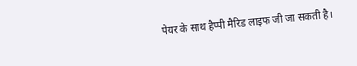पेयर के साथ हैप्पी मैरिड लाइफ जी जा सकती है।